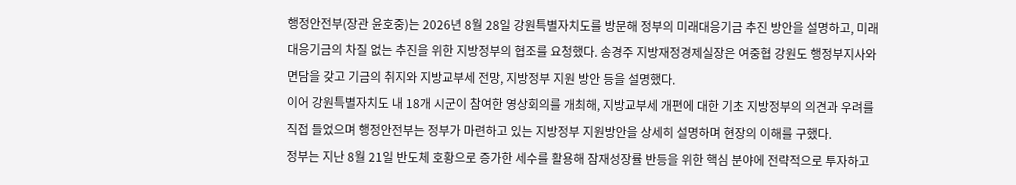행정안전부(장관 윤호중)는 2026년 8월 28일 강원특별자치도를 방문해 정부의 미래대응기금 추진 방안을 설명하고, 미래대응기금의 차질 없는 추진을 위한 지방정부의 협조를 요청했다. 송경주 지방재정경제실장은 여중협 강원도 행정부지사와 면담을 갖고 기금의 취지와 지방교부세 전망, 지방정부 지원 방안 등을 설명했다.
이어 강원특별자치도 내 18개 시군이 참여한 영상회의를 개최해, 지방교부세 개편에 대한 기초 지방정부의 의견과 우려를 직접 들었으며 행정안전부는 정부가 마련하고 있는 지방정부 지원방안을 상세히 설명하며 현장의 이해를 구했다.
정부는 지난 8월 21일 반도체 호황으로 증가한 세수를 활용해 잠재성장률 반등을 위한 핵심 분야에 전략적으로 투자하고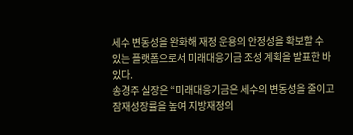세수 변동성을 완화해 재정 운용의 안정성을 확보할 수 있는 플랫폼으로서 미래대응기금 조성 계획을 발표한 바 있다.
송경주 실장은 “미래대응기금은 세수의 변동성을 줄이고 잠재성장률을 높여 지방재정의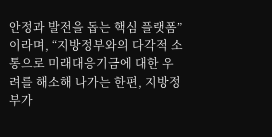안정과 발전을 돕는 핵심 플랫폼”이라며, “지방정부와의 다각적 소통으로 미래대응기금에 대한 우려를 해소해 나가는 한편, 지방정부가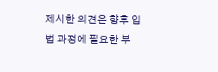제시한 의견은 향후 입법 과정에 필요한 부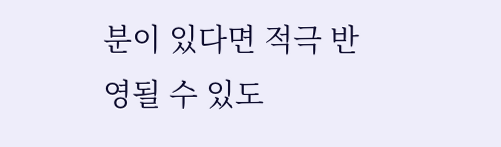분이 있다면 적극 반영될 수 있도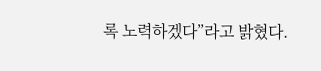록 노력하겠다”라고 밝혔다.